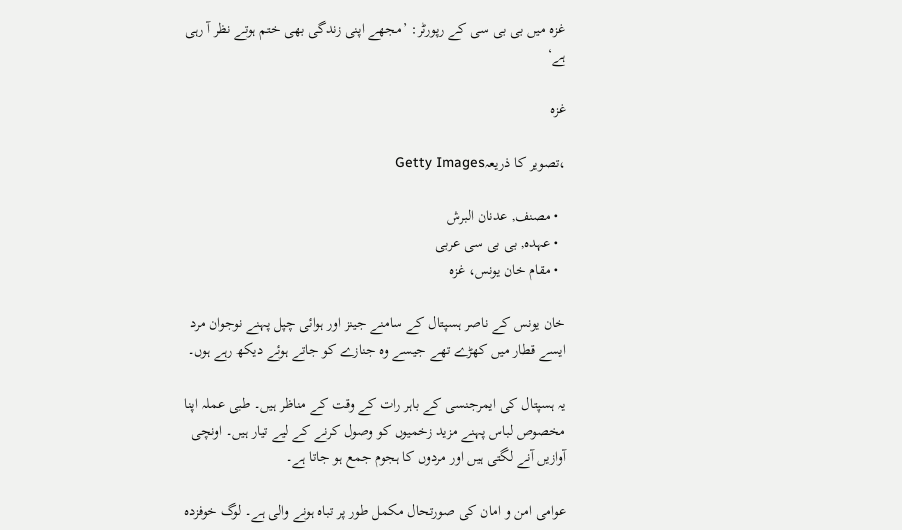غزہ میں بی بی سی کے رپورٹر: ’مجھے اپنی زندگی بھی ختم ہوتے نظر آ رہی ہے‘

غزہ

،تصویر کا ذریعہGetty Images

  • مصنف, عدنان البرش
  • عہدہ, بی بی سی عربی
  • مقام خان یونس، غزہ

خان یونس کے ناصر ہسپتال کے سامنے جینز اور ہوائی چپل پہنے نوجوان مرد ایسے قطار میں کھڑے تھے جیسے وہ جنازے کو جاتے ہوئے دیکھ رہے ہوں۔

یہ ہسپتال کی ایمرجنسی کے باہر رات کے وقت کے مناظر ہیں۔ طبی عملہ اپنا مخصوص لباس پہنے مزید زخمیوں کو وصول کرنے کے لیے تیار ہیں۔ اونچی آوازیں آنے لگتی ہیں اور مردوں کا ہجوم جمع ہو جاتا ہے۔

عوامی امن و امان کی صورتحال مکمل طور پر تباہ ہونے والی ہے۔ لوگ خوفزدہ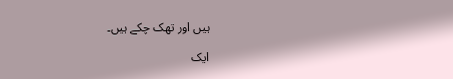ہیں اور تھک چکے ہیں۔

ایک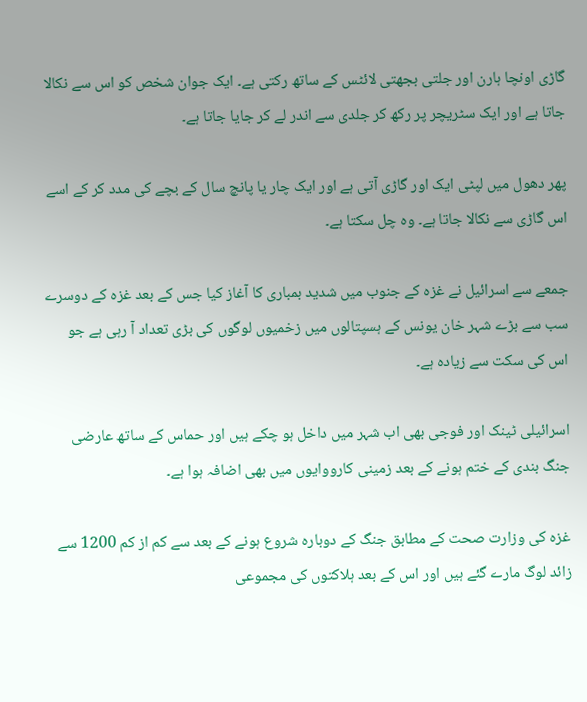گاڑی اونچا ہارن اور جلتی بجھتی لائٹس کے ساتھ رکتی ہے۔ ایک جوان شخص کو اس سے نکالا جاتا ہے اور ایک سٹریچر پر رکھ کر جلدی سے اندر لے کر جایا جاتا ہے۔

پھر دھول میں لپٹی ایک اور گاڑی آتی ہے اور ایک چار یا پانچ سال کے بچے کی مدد کر کے اسے اس گاڑی سے نکالا جاتا ہے۔ وہ چل سکتا ہے۔

جمعے سے اسرائیل نے غزہ کے جنوب میں شدید بمباری کا آغاز کیا جس کے بعد غزہ کے دوسرے سب سے بڑے شہر خان یونس کے ہسپتالوں میں زخمیوں لوگوں کی بڑی تعداد آ رہی ہے جو اس کی سکت سے زیادہ ہے۔

اسرائیلی ٹینک اور فوجی بھی اب شہر میں داخل ہو چکے ہیں اور حماس کے ساتھ عارضی جنگ بندی کے ختم ہونے کے بعد زمینی کارووایوں میں بھی اضافہ ہوا ہے۔

غزہ کی وزارت صحت کے مطابق جنگ کے دوبارہ شروع ہونے کے بعد سے کم از کم 1200 سے زائد لوگ مارے گئے ہیں اور اس کے بعد ہلاکتوں کی مجموعی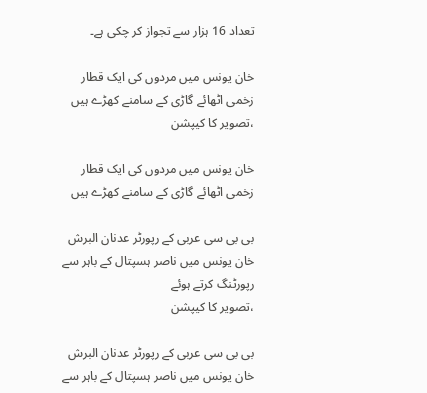تعداد 16 ہزار سے تجواز کر چکی ہے۔

خان یونس میں مردوں کی ایک قطار زخمی اٹھائے گاڑی کے سامنے کھڑے ہیں
،تصویر کا کیپشن

خان یونس میں مردوں کی ایک قطار زخمی اٹھائے گاڑی کے سامنے کھڑے ہیں

بی بی سی عربی کے رپورٹر عدنان البرش خان یونس میں ناصر ہسپتال کے باہر سے رپورٹنگ کرتے ہوئے
،تصویر کا کیپشن

بی بی سی عربی کے رپورٹر عدنان البرش خان یونس میں ناصر ہسپتال کے باہر سے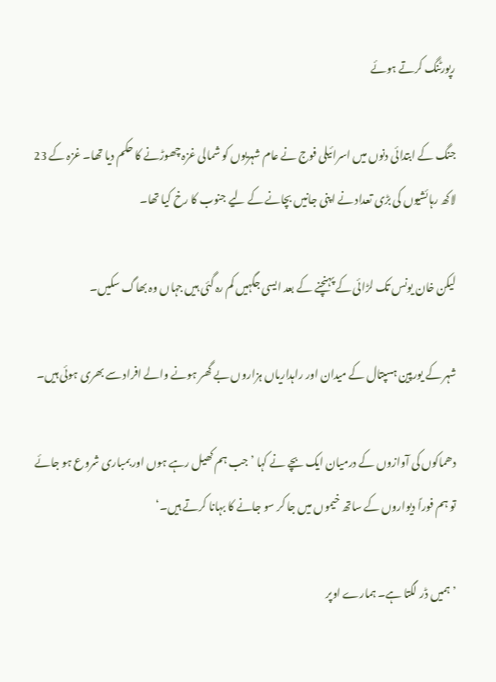رپورٹنگ کرتے ہوئے

جنگ کے ابتدائی دنوں میں اسرائیلی فوج نے عام شہریوں کو شمالی غزہ چھوڑنے کا حکم دیا تھا۔ غزہ کے 23 لاکھ رہائشیوں کی بڑی تعداد نے اپنی جانیں بچانے کے لیے جنوب کا رخ کیا تھا۔

لیکن خان یونس تک لڑائی کے پہنچنے کے بعد ایسی جگہیں کم رہ گئی ہیں جہاں وہ بھاگ سکیں۔

شہر کے یورپین ہسپتال کے میدان اور راہداریاں ہزاروں بے گھر ہونے والے افراد سے بھری ہوئی ہیں۔

دھماکوں کی آوازوں کے درمیان ایک بچے نے کہا ’جب ہم کھیل رہے ہوں اور بمباری شروع ہو جائے تو ہم فوراً دیواروں کے ساتھ خیموں میں جا کر سو جانے کا بہانا کرتے ہیں۔‘

’ہمیں ڈر لگتا ہے۔ ہمارے اوپر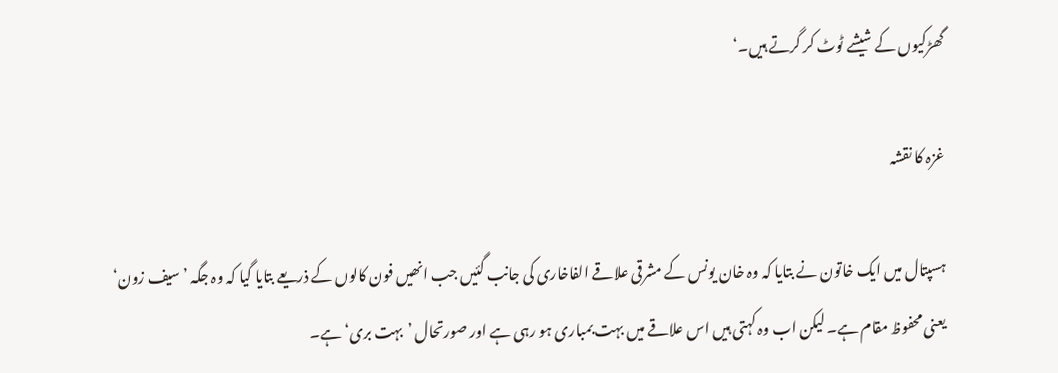گھڑکیوں کے شیشے ٹوٹ کر گرتے ہیں۔‘

غزہ کا نقشہ

ہسپتال میں ایک خاتون نے بتایا کہ وہ خان یونس کے مشرقی علاقے الفاخاری کی جانب گئیں جب انھیں فون کالوں کے ذریعے بتایا گیا کہ وہ جگہ ’سیف زون‘ یعنی محفوظ مقام ہے۔ لیکن اب وہ کہتی ہیں اس علاقے میں بہت بمباری ہو رہی ہے اور صورتحال ’بہت بری‘ ہے۔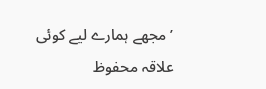’مجھے ہمارے لیے کوئی علاقہ محفوظ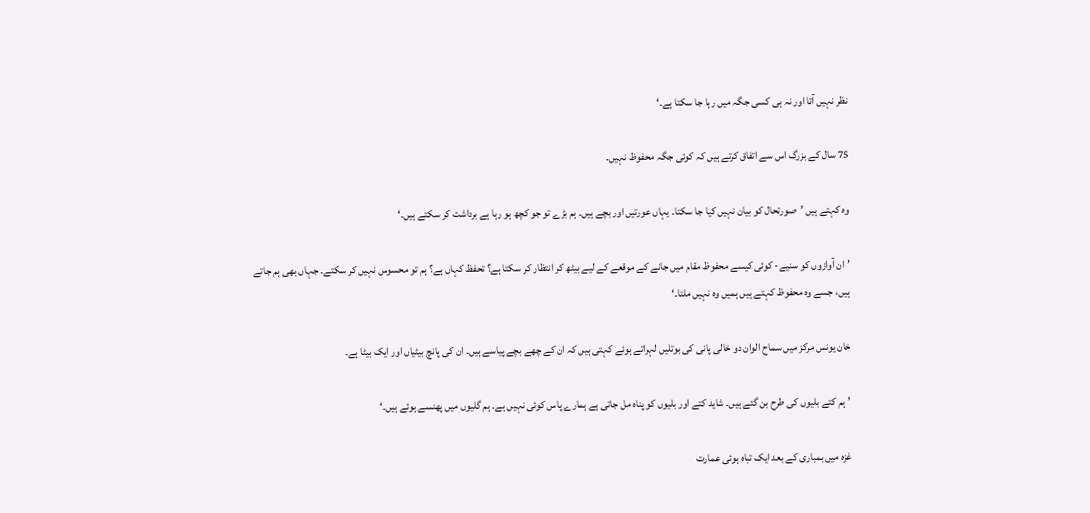نظر نہیں آتا اور نہ ہی کسی جگہ میں رہا جا سکتا ہے۔‘

75 سال کے بزرگ اس سے اتفاق کرتے ہیں کہ کوئی جگہ محفوظ نہیں۔

وہ کہتے ہیں ’صورتحال کو بیان نہیں کیا جا سکتا۔ یہاں عورتیں اور بچے ہیں۔ ہم بڑے تو جو کچھ ہو رہا ہے برداشت کر سکتے ہیں۔‘

’ان آوازوں کو سنیے- کوئی کیسے محفوظ مقام میں جانے کے موقعے کے لیے بیٹھ کر انتظار کر سکتا ہے؟ تحفظ کہاں ہے؟ ہم تو محسوس نہیں کر سکتے۔ جہاں بھی ہم جاتے ہیں، جسے وہ محفوظ کہتے ہیں ہمیں وہ نہیں ملتا۔‘

خان یونس مرکز میں سماح الوان دو خالی پانی کی بوتلیں لہراتے ہوئے کہتی ہیں کہ ان کے چھے بچے پیاسے ہیں۔ ان کی پانچ بیٹیاں اور ایک بیٹا ہے۔

’ہم کتے بلیوں کی طرح بن گئے ہیں۔ شاید کتے اور بلیوں کو پناہ مل جاتی ہے ہمارے پاس کوئی نہیں ہے۔ ہم گلیوں میں پھنسے ہوئے ہیں۔‘

غزہ میں بمباری کے بعد ایک تباہ ہوئی عمارت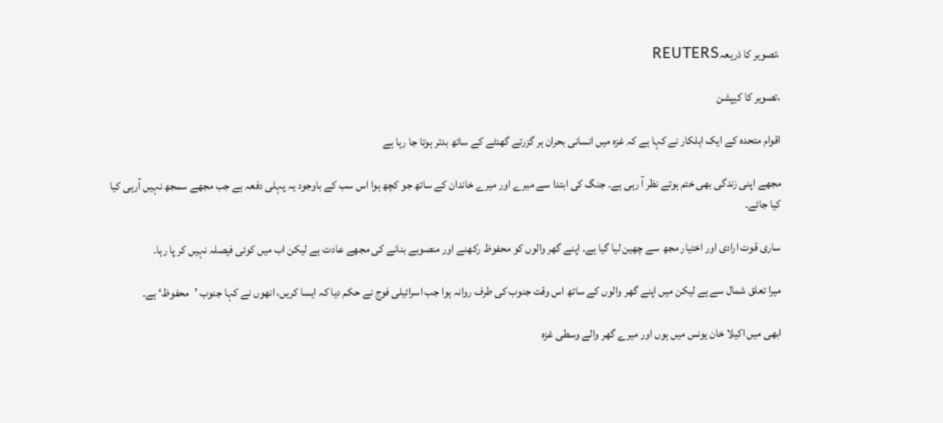،تصویر کا ذریعہREUTERS

،تصویر کا کیپشن

اقوام متحدہ کے ایک اہلکار نے کہا ہے کہ غزہ میں انسانی بحران ہر گزرتے گھنٹے کے ساتھ بدتر ہوتا جا رہا ہے

مجھے اپنی زندگی بھی ختم ہوتے نظر آ رہی ہے۔ جنگ کی ابتدا سے میرے اور میرے خاندان کے ساتھ جو کچھ ہوا اس سب کے باوجود یہ پہلی دفعہ ہے جب مجھے سمجھ نہیں آرہی کیا کیا جائے۔

ساری قوت ارادی اور اختیار مجھ سے چھین لیا گیا ہے۔ اپنے گھر والوں کو محفوظ رکھنے اور منصوبے بنانے کی مجھے عادت ہے لیکن اب میں کوئی فیصلہ نہیں کر پا رہا۔

میرا تعلق شمال سے ہے لیکن میں اپنے گھر والوں کے ساتھ اس وقت جنوب کی طرف روانہ ہوا جب اسرائیلی فوج نے حکم دیا کہ ایسا کریں، انھوں نے کہا جنوب ’محفوظ‘ ہے۔

ابھی میں اکیلا خان یونس میں ہوں اور میرے گھر والے وسطی غزہ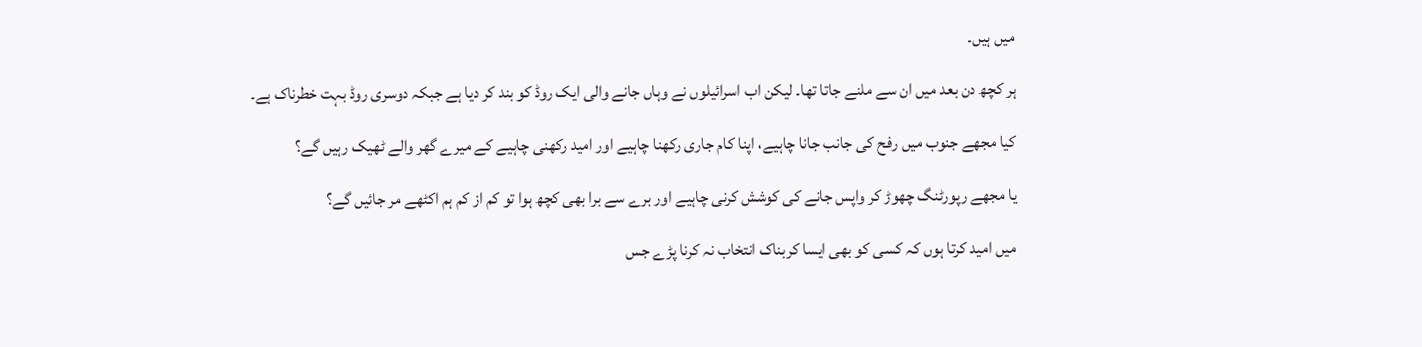میں ہیں۔

ہر کچھ دن بعد میں ان سے ملنے جاتا تھا۔ لیکن اب اسرائیلوں نے وہاں جانے والی ایک روڈ کو بند کر دیا ہے جبکہ دوسری روڈ بہت خطرناک ہے۔

کیا مجھے جنوب میں رفح کی جانب جانا چاہیے، اپنا کام جاری رکھنا چاہیے اور امید رکھنی چاہیے کے میرے گھر والے ٹھیک رہیں گے؟

یا مجھے رپورٹنگ چھوڑ کر واپس جانے کی کوشش کرنی چاہیے اور برے سے برا بھی کچھ ہوا تو کم از کم ہم اکٹھے مر جائیں گے؟

میں امید کرتا ہوں کہ کسی کو بھی ایسا کربناک انتخاب نہ کرنا پڑے جس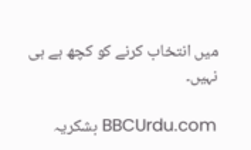میں انتخاب کرنے کو کچھ ہے ہی نہیں۔

BBCUrdu.com بشکریہ